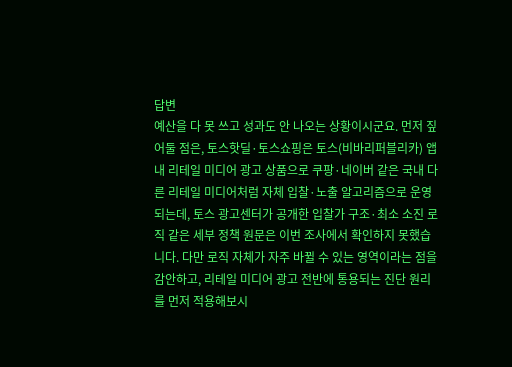답변
예산을 다 못 쓰고 성과도 안 나오는 상황이시군요. 먼저 짚어둘 점은, 토스핫딜·토스쇼핑은 토스(비바리퍼블리카) 앱 내 리테일 미디어 광고 상품으로 쿠팡·네이버 같은 국내 다른 리테일 미디어처럼 자체 입찰·노출 알고리즘으로 운영되는데, 토스 광고센터가 공개한 입찰가 구조·최소 소진 로직 같은 세부 정책 원문은 이번 조사에서 확인하지 못했습니다. 다만 로직 자체가 자주 바뀔 수 있는 영역이라는 점을 감안하고, 리테일 미디어 광고 전반에 통용되는 진단 원리를 먼저 적용해보시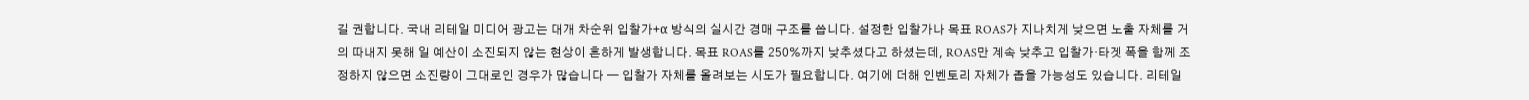길 권합니다. 국내 리테일 미디어 광고는 대개 차순위 입찰가+α 방식의 실시간 경매 구조를 씁니다. 설정한 입찰가나 목표 ROAS가 지나치게 낮으면 노출 자체를 거의 따내지 못해 일 예산이 소진되지 않는 현상이 흔하게 발생합니다. 목표 ROAS를 250%까지 낮추셨다고 하셨는데, ROAS만 계속 낮추고 입찰가·타겟 폭을 함께 조정하지 않으면 소진량이 그대로인 경우가 많습니다 — 입찰가 자체를 올려보는 시도가 필요합니다. 여기에 더해 인벤토리 자체가 좁을 가능성도 있습니다. 리테일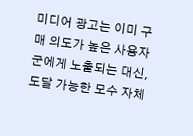미디어 광고는 이미 구매 의도가 높은 사용자군에게 노출되는 대신, 도달 가능한 모수 자체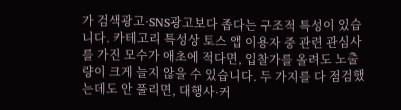가 검색광고·SNS광고보다 좁다는 구조적 특성이 있습니다. 카테고리 특성상 토스 앱 이용자 중 관련 관심사를 가진 모수가 애초에 적다면, 입찰가를 올려도 노출량이 크게 늘지 않을 수 있습니다. 두 가지를 다 점검했는데도 안 풀리면, 대행사·커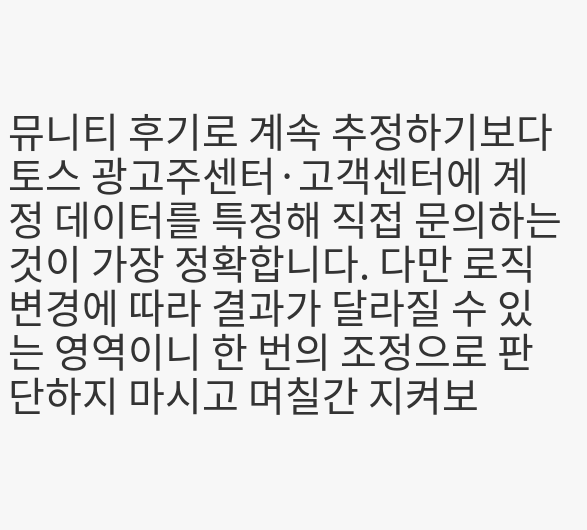뮤니티 후기로 계속 추정하기보다 토스 광고주센터·고객센터에 계정 데이터를 특정해 직접 문의하는 것이 가장 정확합니다. 다만 로직 변경에 따라 결과가 달라질 수 있는 영역이니 한 번의 조정으로 판단하지 마시고 며칠간 지켜보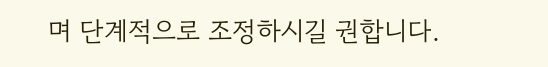며 단계적으로 조정하시길 권합니다.